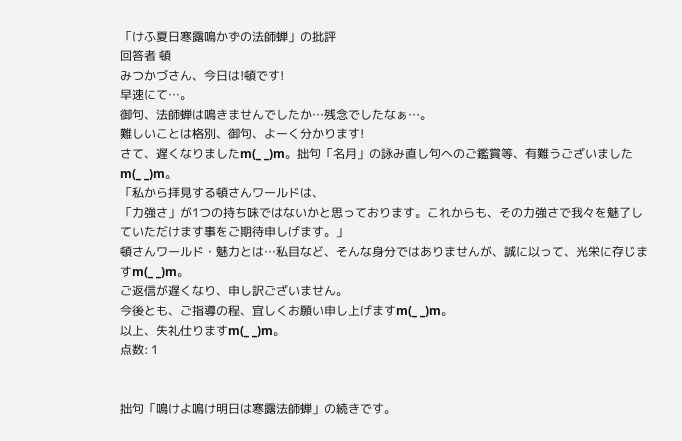「けふ夏日寒露鳴かずの法師蝉」の批評
回答者 頓
みつかづさん、今日は!頓です!
早速にて…。
御句、法師蝉は鳴きませんでしたか…残念でしたなぁ…。
難しいことは格別、御句、よーく分かります!
さて、遅くなりましたm(_ _)m。拙句「名月」の詠み直し句へのご鑑賞等、有難うございましたm(_ _)m。
「私から拝見する頓さんワールドは、
「力強さ」が1つの持ち味ではないかと思っております。これからも、その力強さで我々を魅了していただけます事をご期待申しげます。」
頓さんワールド・魅力とは…私目など、そんな身分ではありませんが、誠に以って、光栄に存じますm(_ _)m。
ご返信が遅くなり、申し訳ございません。
今後とも、ご指導の程、宜しくお願い申し上げますm(_ _)m。
以上、失礼仕りますm(_ _)m。
点数: 1


拙句「鳴けよ鳴け明日は寒露法師蝉」の続きです。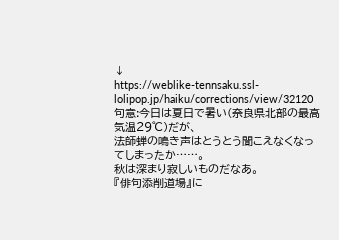↓
https://weblike-tennsaku.ssl-lolipop.jp/haiku/corrections/view/32120
句意:今日は夏日で暑い(奈良県北部の最高気温29℃)だが、
法師蝉の鳴き声はとうとう聞こえなくなってしまったか……。
秋は深まり寂しいものだなあ。
『俳句添削道場』に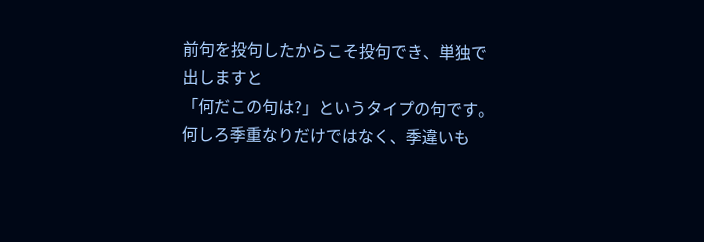前句を投句したからこそ投句でき、単独で出しますと
「何だこの句は?」というタイプの句です。
何しろ季重なりだけではなく、季違いも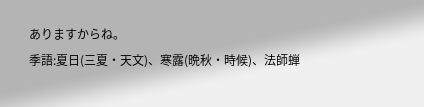ありますからね。
季語:夏日(三夏・天文)、寒露(晩秋・時候)、法師蝉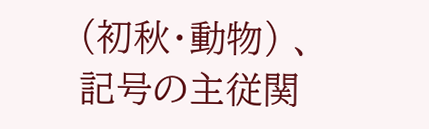(初秋・動物) 、
記号の主従関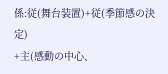係:従(舞台装置)+従(季節感の決定)
+主(感動の中心、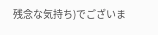残念な気持ち)でございま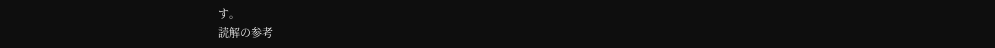す。
読解の参考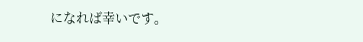になれば幸いです。